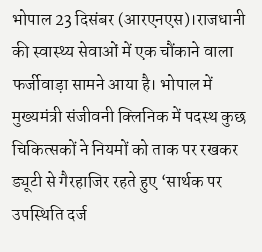भोपाल 23 दिसंबर (आरएनएस)।राजधानी की स्वास्थ्य सेवाओं में एक चौंकाने वाला फर्जीवाड़ा सामने आया है। भोपाल में मुख्यमंत्री संजीवनी क्लिनिक में पदस्थ कुछ चिकित्सकों ने नियमों को ताक पर रखकर ड्यूटी से गैरहाजिर रहते हुए ‘सार्थक पर उपस्थिति दर्ज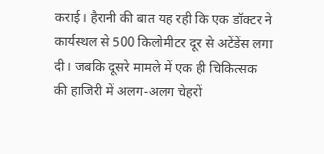कराई। हैरानी की बात यह रही कि एक डॉक्टर ने कार्यस्थल से 500 किलोमीटर दूर से अटेंडेंस लगा दी। जबकि दूसरे मामले में एक ही चिकित्सक की हाजिरी में अलग-अलग चेहरों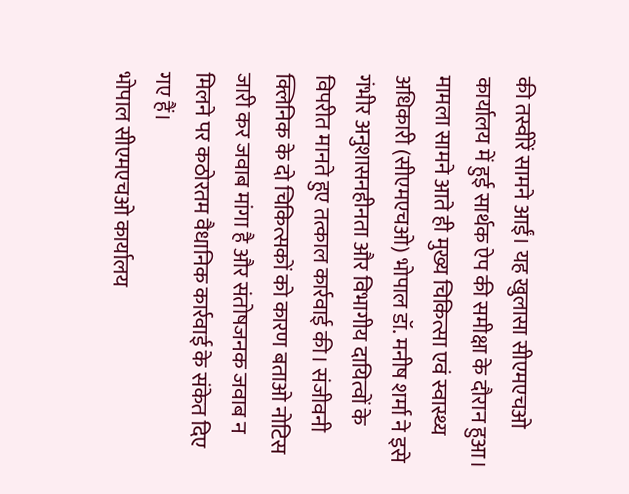की तस्वीरें सामने आईं। यह खुलासा सीएमएचओ कार्यालय में हुई सार्थक ऐप की समीक्षा के दौरान हुआ।
मामला सामने आते ही मुख्य चिकित्सा एवं स्वास्थ्य अधिकारी (सीएमएचओ) भोपाल डॉ. मनीष शर्मा ने इसे गंभीर अनुशासनहीनता और विभागीय दायित्वों के विपरीत मानते हुए तत्काल कार्रवाई की। संजीवनी क्लिनिक के दो चिकित्सकों को कारण बताओ नोटिस जारी कर जवाब मांगा है और संतोषजनक जवाब न मिलने पर कठोरतम वैधानिक कार्रवाई के संकेत दिए गए हैं।
भोपाल सीएमएचओ कार्यालय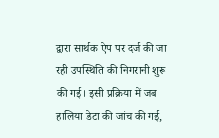द्वारा सार्थक ऐप पर दर्ज की जा रही उपस्थिति की निगरानी शुरू की गई। इसी प्रक्रिया में जब हालिया डेटा की जांच की गई,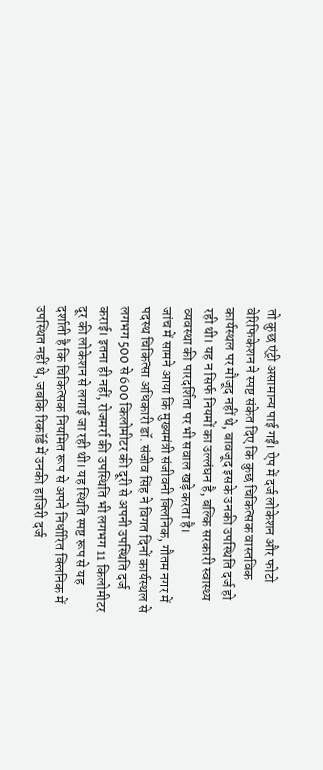तो कुछ एंट्री असामान्य पाई गईं। ऐप में दर्ज लोकेशन और फोटो वेरिफिकेशन ने स्पष्ट संकेत दिए कि कुछ चिकित्सक वास्तविक कार्यस्थल पर मौजूद नहीं थे, बावजूद इसके उनकी उपस्थिति दर्ज हो रही थी। यह न सिर्फ नियमों का उल्लंघन है, बल्कि सरकारी स्वास्थ्य व्यवस्था की पारदर्शिता पर भी सवाल खड़े करता है।
जांच में सामने आया कि मुख्यमंत्री संजीवनी क्लिनिक, गौतम नगर में पदस्थ चिकित्सा अधिकारी डॉ. संजीव सिंह ने विगत दिनों कार्यस्थल से लगभग 500 से 600 किलोमीटर की दूरी से अपनी उपस्थिति दर्ज कराई। इतना ही नहीं, रोजमर्रा की उपस्थिति भी लगभग 11 किलोमीटर दूर की लोकेशन से लगाई जा रही थी। यह स्थिति स्पष्ट रूप से यह दर्शाती है कि चिकित्सक नियमित रूप से अपने निर्धारित क्लिनिक में उपस्थित नहीं थे, जबकि रिकॉर्ड में उनकी हाजिरी दर्ज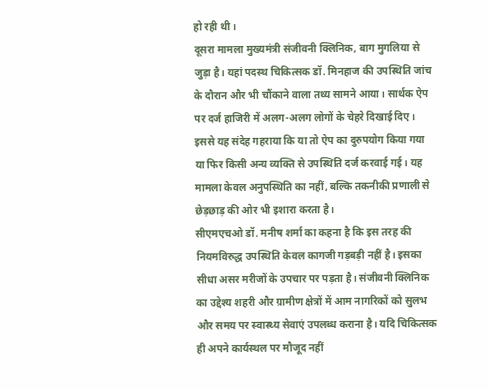हो रही थी।
दूसरा मामला मुख्यमंत्री संजीवनी क्लिनिक, बाग मुगलिया से जुड़ा है। यहां पदस्थ चिकित्सक डॉ. मिनहाज की उपस्थिति जांच के दौरान और भी चौंकाने वाला तथ्य सामने आया। सार्थक ऐप पर दर्ज हाजिरी में अलग-अलग लोगों के चेहरे दिखाई दिए। इससे यह संदेह गहराया कि या तो ऐप का दुरुपयोग किया गया या फिर किसी अन्य व्यक्ति से उपस्थिति दर्ज करवाई गई। यह मामला केवल अनुपस्थिति का नहीं, बल्कि तकनीकी प्रणाली से छेड़छाड़ की ओर भी इशारा करता है।
सीएमएचओ डॉ. मनीष शर्मा का कहना है कि इस तरह की नियमविरुद्ध उपस्थिति केवल कागजी गड़बड़ी नहीं है। इसका सीधा असर मरीजों के उपचार पर पड़ता है। संजीवनी क्लिनिक का उद्देश्य शहरी और ग्रामीण क्षेत्रों में आम नागरिकों को सुलभ और समय पर स्वास्थ्य सेवाएं उपलब्ध कराना है। यदि चिकित्सक ही अपने कार्यस्थल पर मौजूद नहीं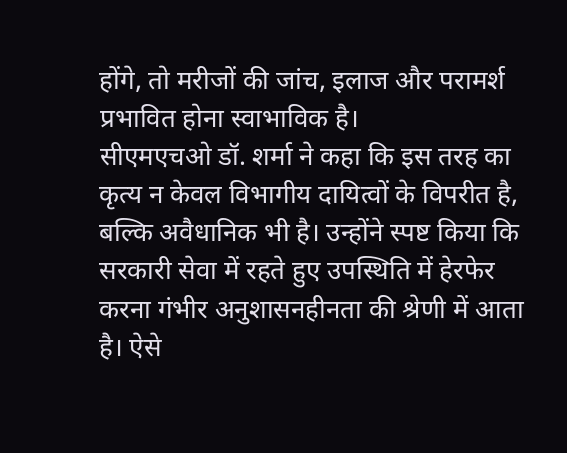होंगे, तो मरीजों की जांच, इलाज और परामर्श प्रभावित होना स्वाभाविक है।
सीएमएचओ डॉ. शर्मा ने कहा कि इस तरह का कृत्य न केवल विभागीय दायित्वों के विपरीत है, बल्कि अवैधानिक भी है। उन्होंने स्पष्ट किया कि सरकारी सेवा में रहते हुए उपस्थिति में हेरफेर करना गंभीर अनुशासनहीनता की श्रेणी में आता है। ऐसे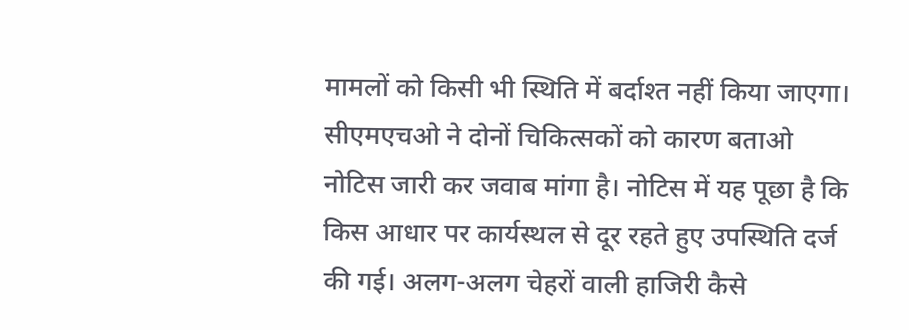मामलों को किसी भी स्थिति में बर्दाश्त नहीं किया जाएगा।
सीएमएचओ ने दोनों चिकित्सकों को कारण बताओ नोटिस जारी कर जवाब मांगा है। नोटिस में यह पूछा है कि किस आधार पर कार्यस्थल से दूर रहते हुए उपस्थिति दर्ज की गई। अलग-अलग चेहरों वाली हाजिरी कैसे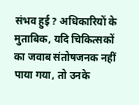संभव हुई? अधिकारियों के मुताबिक, यदि चिकित्सकों का जवाब संतोषजनक नहीं पाया गया, तो उनके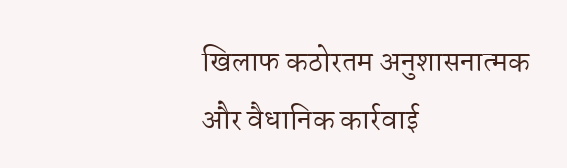खिलाफ कठोरतम अनुशासनात्मक और वैधानिक कार्रवाई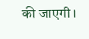की जाएगी।